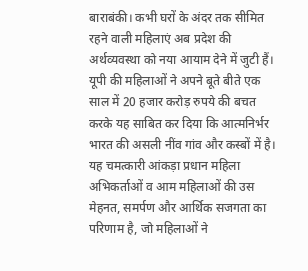बाराबंकी। कभी घरों के अंदर तक सीमित रहने वाली महिलाएं अब प्रदेश की अर्थव्यवस्था को नया आयाम देने में जुटी हैं। यूपी की महिलाओं ने अपने बूते बीते एक साल में 20 हजार करोड़ रुपये की बचत करके यह साबित कर दिया कि आत्मनिर्भर भारत की असली नींव गांव और कस्बों में है।
यह चमत्कारी आंकड़ा प्रधान महिला अभिकर्ताओं व आम महिलाओं की उस मेहनत, समर्पण और आर्थिक सजगता का परिणाम है, जो महिलाओं ने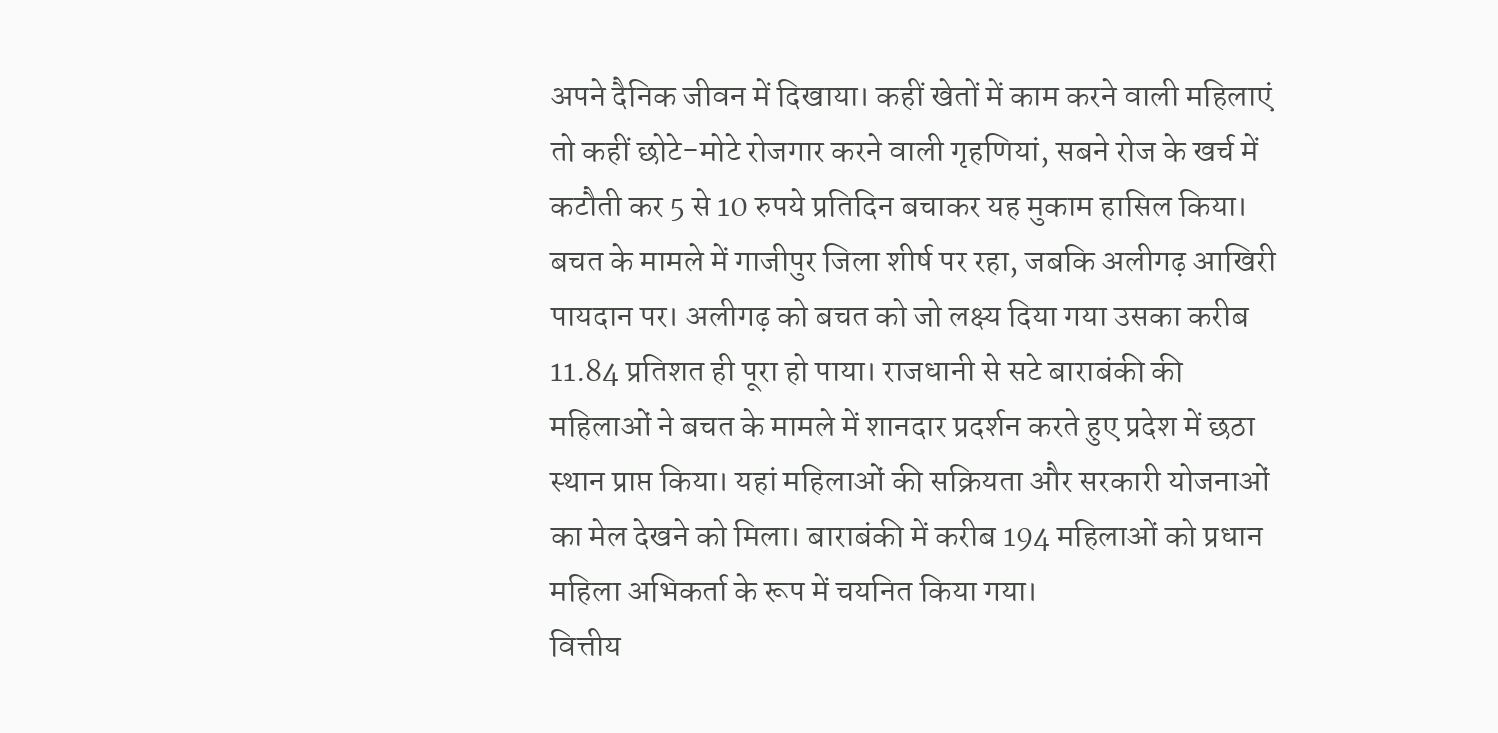अपने दैनिक जीवन में दिखाया। कहीं खेतों में काम करने वाली महिलाएं तो कहीं छोटे-मोटे रोजगार करने वाली गृहणियां, सबने रोज के खर्च में कटौती कर 5 से 10 रुपये प्रतिदिन बचाकर यह मुकाम हासिल किया।
बचत के मामले में गाजीपुर जिला शीर्ष पर रहा, जबकि अलीगढ़ आखिरी पायदान पर। अलीगढ़ को बचत को जो लक्ष्य दिया गया उसका करीब 11.84 प्रतिशत ही पूरा हो पाया। राजधानी से सटे बाराबंकी की महिलाओं ने बचत के मामले में शानदार प्रदर्शन करते हुए प्रदेश में छठा स्थान प्राप्त किया। यहां महिलाओं की सक्रियता और सरकारी योजनाओं का मेल देखने को मिला। बाराबंकी में करीब 194 महिलाओं को प्रधान महिला अभिकर्ता के रूप में चयनित किया गया।
वित्तीय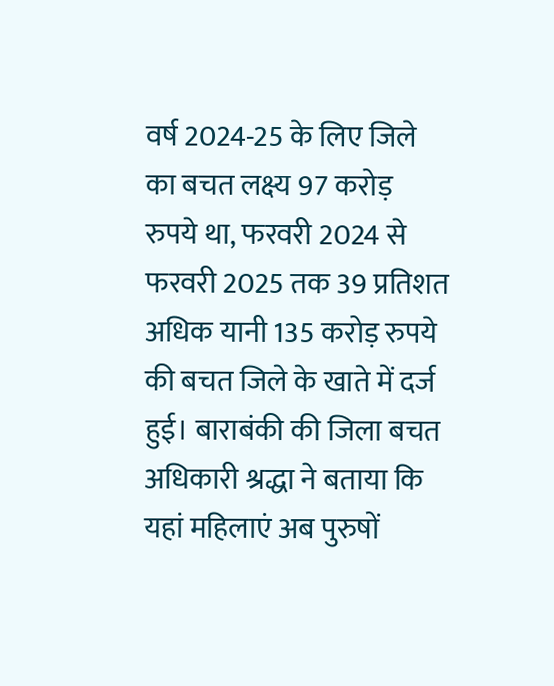वर्ष 2024-25 के लिए जिले का बचत लक्ष्य 97 करोड़ रुपये था, फरवरी 2024 से फरवरी 2025 तक 39 प्रतिशत अधिक यानी 135 करोड़ रुपये की बचत जिले के खाते में दर्ज हुई। बाराबंकी की जिला बचत अधिकारी श्रद्धा ने बताया कि यहां महिलाएं अब पुरुषों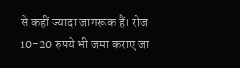से कहीं ज्यादा जागरूक हैं। रोज 10-20 रुपये भी जमा कराए जा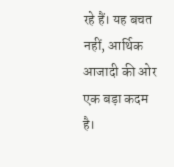रहे हैं। यह बचत नहीं, आर्थिक आजादी की ओर एक बड़ा कदम है।